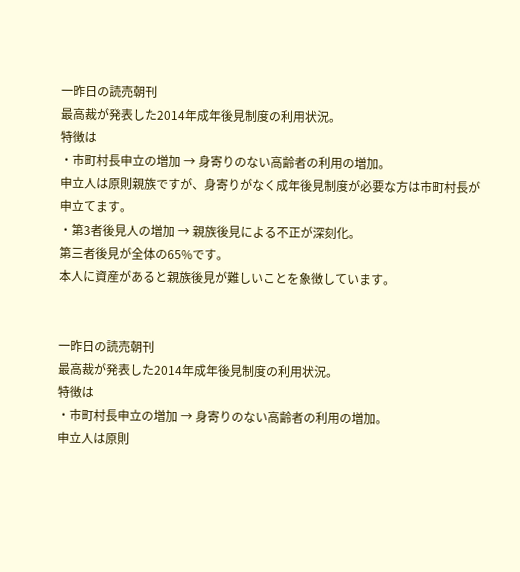一昨日の読売朝刊
最高裁が発表した2014年成年後見制度の利用状況。
特徴は
・市町村長申立の増加 → 身寄りのない高齢者の利用の増加。
申立人は原則親族ですが、身寄りがなく成年後見制度が必要な方は市町村長が申立てます。
・第3者後見人の増加 → 親族後見による不正が深刻化。
第三者後見が全体の65%です。
本人に資産があると親族後見が難しいことを象徴しています。


一昨日の読売朝刊
最高裁が発表した2014年成年後見制度の利用状況。
特徴は
・市町村長申立の増加 → 身寄りのない高齢者の利用の増加。
申立人は原則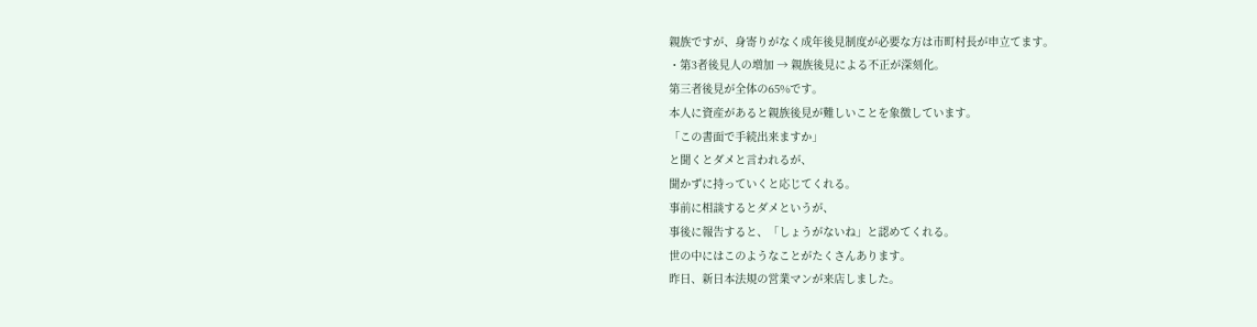親族ですが、身寄りがなく成年後見制度が必要な方は市町村長が申立てます。
・第3者後見人の増加 → 親族後見による不正が深刻化。
第三者後見が全体の65%です。
本人に資産があると親族後見が難しいことを象徴しています。
「この書面で手続出来ますか」
と聞くとダメと言われるが、
聞かずに持っていくと応じてくれる。
事前に相談するとダメというが、
事後に報告すると、「しょうがないね」と認めてくれる。
世の中にはこのようなことがたくさんあります。
昨日、新日本法規の営業マンが来店しました。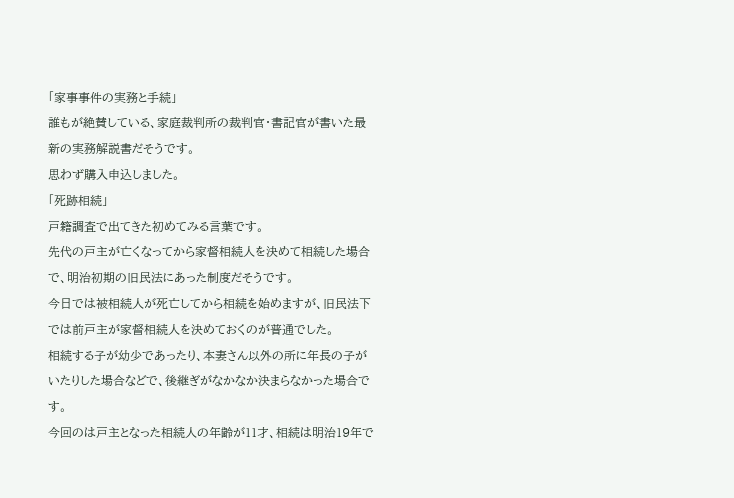「家事事件の実務と手続」
誰もが絶賛している、家庭裁判所の裁判官・書記官が書いた最新の実務解説書だそうです。
思わず購入申込しました。
「死跡相続」
戸籍調査で出てきた初めてみる言葉です。
先代の戸主が亡くなってから家督相続人を決めて相続した場合で、明治初期の旧民法にあった制度だそうです。
今日では被相続人が死亡してから相続を始めますが、旧民法下では前戸主が家督相続人を決めておくのが普通でした。
相続する子が幼少であったり、本妻さん以外の所に年長の子がいたりした場合などで、後継ぎがなかなか決まらなかった場合です。
今回のは戸主となった相続人の年齢が11才、相続は明治19年で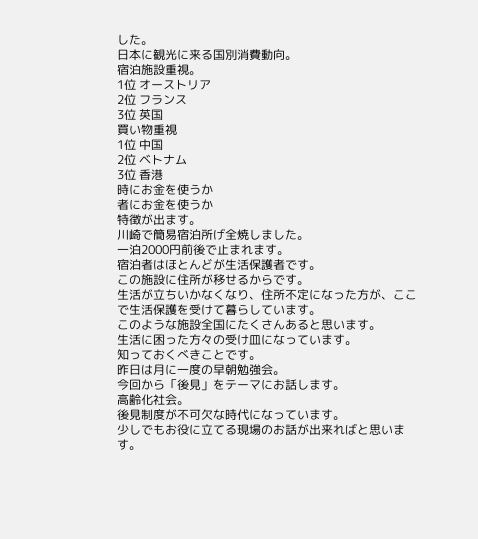した。
日本に観光に来る国別消費動向。
宿泊施設重視。
1位 オーストリア
2位 フランス
3位 英国
買い物重視
1位 中国
2位 ベトナム
3位 香港
時にお金を使うか
者にお金を使うか
特徴が出ます。
川崎で簡易宿泊所げ全焼しました。
一泊2000円前後で止まれます。
宿泊者はほとんどが生活保護者です。
この施設に住所が移せるからです。
生活が立ちいかなくなり、住所不定になった方が、ここで生活保護を受けて暮らしています。
このような施設全国にたくさんあると思います。
生活に困った方々の受け皿になっています。
知っておくべきことです。
昨日は月に一度の早朝勉強会。
今回から「後見」をテーマにお話します。
高齢化社会。
後見制度が不可欠な時代になっています。
少しでもお役に立てる現場のお話が出来ればと思います。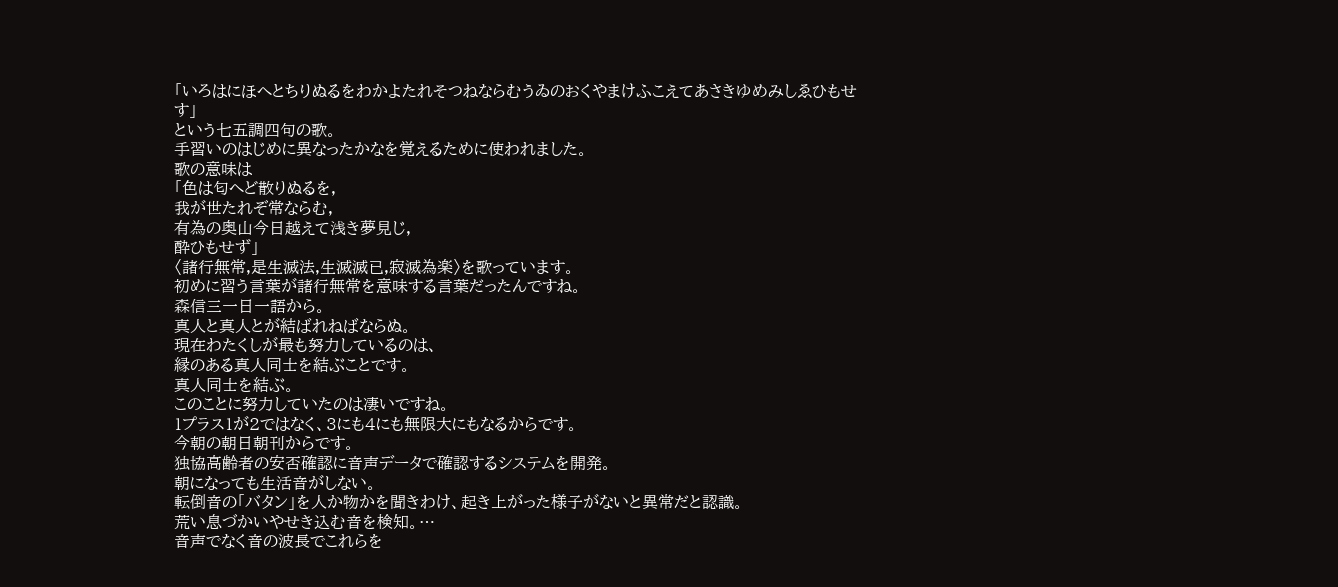「いろはにほへとちりぬるをわかよたれそつねならむうゐのおくやまけふこえてあさきゆめみしゑひもせす」
という七五調四句の歌。
手習いのはじめに異なったかなを覚えるために使われました。
歌の意味は
「色は匂へど散りぬるを,
我が世たれぞ常ならむ,
有為の奥山今日越えて浅き夢見じ,
酔ひもせず」
〈諸行無常,是生滅法,生滅滅已,寂滅為楽〉を歌っています。
初めに習う言葉が諸行無常を意味する言葉だったんですね。
森信三一日一語から。
真人と真人とが結ばれねばならぬ。
現在わたくしが最も努力しているのは、
縁のある真人同士を結ぶことです。
真人同士を結ぶ。
このことに努力していたのは凄いですね。
1プラス1が2ではなく、3にも4にも無限大にもなるからです。
今朝の朝日朝刊からです。
独協高齢者の安否確認に音声データで確認するシステムを開発。
朝になっても生活音がしない。
転倒音の「バタン」を人か物かを聞きわけ、起き上がった様子がないと異常だと認識。
荒い息づかいやせき込む音を検知。…
音声でなく音の波長でこれらを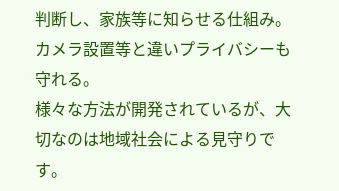判断し、家族等に知らせる仕組み。
カメラ設置等と違いプライバシーも守れる。
様々な方法が開発されているが、大切なのは地域社会による見守りです。